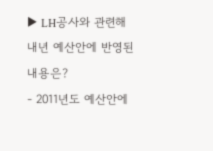▶ LH공사와 관련해 내년 예산안에 반영된 내용은?
- 2011년도 예산안에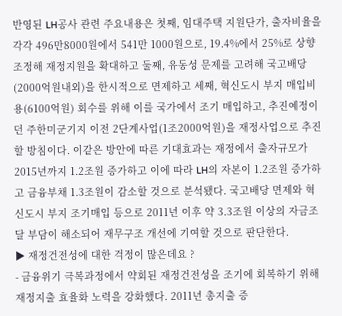반영된 LH공사 관련 주요내용은 첫째, 임대주택 지원단가, 출자비율을 각각 496만8000원에서 541만 1000원으로, 19.4%에서 25%로 상향조정해 재정지원을 확대하고 둘째, 유동성 문제를 고려해 국고배당(2000억원내외)을 한시적으로 면제하고 세째, 혁신도시 부지 매입비용(6100억원) 회수를 위해 이를 국가에서 조기 매입하고, 추진예정이던 주한미군기지 이전 2단계사업(1조2000억원)을 재정사업으로 추진할 방침이다. 이같은 방안에 따른 기대효과는 재정에서 출자규모가 2015년까지 1.2조원 증가하고 이에 따라 LH의 자본이 1.2조원 증가하고 금융부채 1.3조원이 감소할 것으로 분석됐다. 국고배당 면제와 혁신도시 부지 조기매입 등으로 2011년 이후 약 3.3조원 이상의 자금조달 부담이 해소되어 재무구조 개선에 기여할 것으로 판단한다.
▶ 재정건전성에 대한 걱정이 많은데요 ?
- 금융위기 극복과정에서 약회된 재정건전성을 조기에 회복하기 위해 재정지출 효율화 노력을 강화했다. 2011년 총지출 증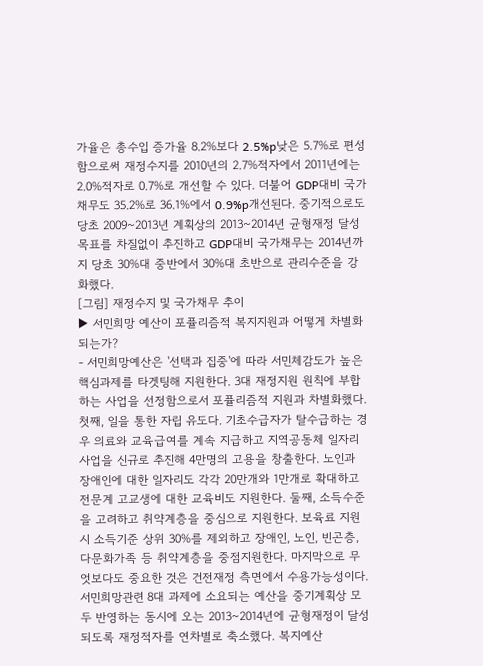가율은 총수입 증가율 8.2%보다 2.5%p낮은 5.7%로 편성함으로써 재정수지를 2010년의 2.7%적자에서 2011년에는 2.0%적자로 0.7%로 개선할 수 있다. 더불어 GDP대비 국가채무도 35.2%로 36.1%에서 0.9%p개선된다. 중기적으로도 당초 2009~2013년 계획상의 2013~2014년 균형재정 달성 목표를 차질없이 추진하고 GDP대비 국가채무는 2014년까지 당초 30%대 중반에서 30%대 초반으로 관리수준을 강화했다.
[그림] 재정수지 및 국가채무 추이
▶ 서민희망 예산이 포퓰리즘적 복지지원과 어떻게 차별화되는가?
- 서민희망예산은 '선택과 집중'에 따라 서민체감도가 높은 핵심과제를 타겟팅해 지원한다. 3대 재정지원 원칙에 부합하는 사업을 선정함으로서 포퓰리즘적 지원과 차별화했다. 첫째, 일을 통한 자립 유도다. 기초수급자가 탈수급하는 경우 의료와 교육급여를 계속 지급하고 지역공동체 일자리 사업을 신규로 추진해 4만명의 고용을 창출한다. 노인과 장애인에 대한 일자리도 각각 20만개와 1만개로 확대하고 전문계 고교생에 대한 교육비도 지원한다. 둘째, 소득수준을 고려하고 취약계층을 중심으로 지원한다. 보육료 지원시 소득기준 상위 30%를 제외하고 장애인, 노인, 빈곤층, 다문화가족 등 취약계층을 중점지원한다. 마지막으로 무엇보다도 중요한 것은 건전재정 측면에서 수용가능성이다. 서민희망관련 8대 과제에 소요되는 예산을 중기계획상 모두 반영하는 동시에 오는 2013~2014년에 균형재정이 달성되도록 재정적자를 연차별로 축소했다. 복지예산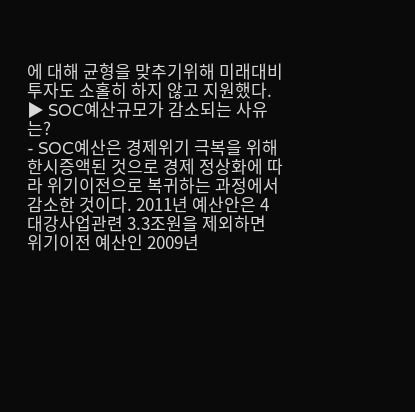에 대해 균형을 맞추기위해 미래대비 투자도 소홀히 하지 않고 지원했다.
▶ SOC예산규모가 감소되는 사유는?
- SOC예산은 경제위기 극복을 위해 한시증액된 것으로 경제 정상화에 따라 위기이전으로 복귀하는 과정에서 감소한 것이다. 2011년 예산안은 4대강사업관련 3.3조원을 제외하면 위기이전 예산인 2009년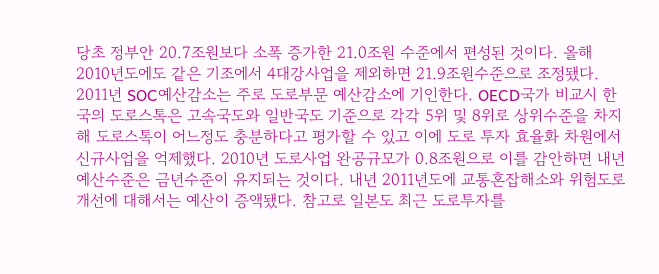당초 정부안 20.7조원보다 소폭 증가한 21.0조원 수준에서 편성된 것이다. 올해 2010년도에도 같은 기조에서 4대강사업을 제외하면 21.9조원수준으로 조정됐다. 2011년 SOC예산감소는 주로 도로부문 예산감소에 기인한다. OECD국가 비교시 한국의 도로스톡은 고속국도와 일반국도 기준으로 각각 5위 및 8위로 상위수준을 차지해 도로스톡이 어느정도 충분하다고 평가할 수 있고 이에 도로 투자 효율화 차원에서 신규사업을 억제했다. 2010년 도로사업 완공규모가 0.8조원으로 이를 감안하면 내년예산수준은 금년수준이 유지되는 것이다. 내년 2011년도에 교통혼잡해소와 위험도로개선에 대해서는 예산이 증액됐다. 참고로 일본도 최근 도로투자를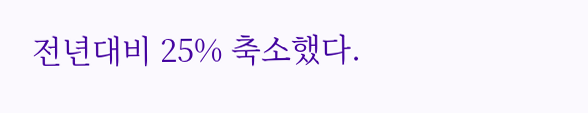전년대비 25% 축소했다.